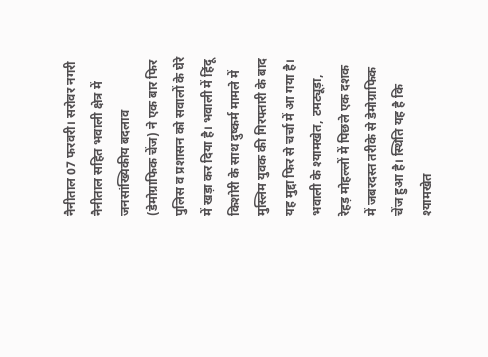नैनीताल 07 फरवरी। सरोवर नगरी नैनीताल सहित भवाली क्षेत्र में जनसांख्यिकीय बदलाव (डेमोग्राफिक चेंज) ने एक बार फिर पुलिस व प्रशासन को सवालों के घेरे में खड़ा कर दिया है। भवाली में हिंदू किशोरी के साथ दुष्कर्म मामले में मुस्लिम युवक की गिरफ्तारी के बाद यह मुद्दा फिर से चर्चा में आ गया है। भवाली के श्यामखेत, टमट्यूड़ा, रेहड़ मोहल्लों में पिछले एक दशक में जबरदस्त तरीके से डेमोग्राफिक चेंज हुआ है। स्थिति यह है कि श्यामखेत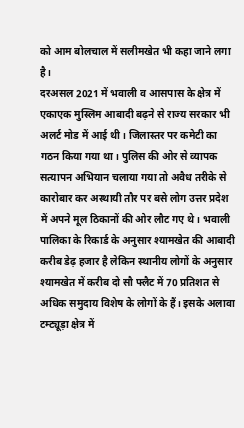को आम बोलचाल में सलीमखेत भी कहा जाने लगा है।
दरअसल 2021 में भवाली व आसपास के क्षेत्र में एकाएक मुस्लिम आबादी बढ़ने से राज्य सरकार भी अलर्ट मोड में आई थी। जिलास्तर पर कमेटी का गठन किया गया था। पुलिस की ओर से व्यापक सत्यापन अभियान चलाया गया तो अवैध तरीके से कारोबार कर अस्थायी तौर पर बसे लोग उत्तर प्रदेश में अपने मूल ठिकानों की ओर लौट गए थे। भवाली पालिका के रिकार्ड के अनुसार श्यामखेत की आबादी करीब डेढ़ हजार है लेकिन स्थानीय लोगों के अनुसार श्यामखेत में करीब दो सौ फ्लैट में 70 प्रतिशत से अधिक समुदाय विशेष के लोगों के हैं। इसके अलावा टम्ट्यूड़ा क्षेत्र में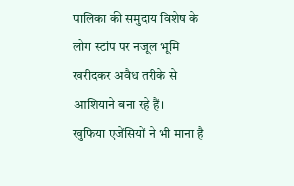पालिका की समुदाय विशेष के लोग स्टांप पर नजूल भूमि खरीदकर अवैध तरीके से आशियाने बना रहे हैं।
खुफिया एजेंसियों ने भी माना है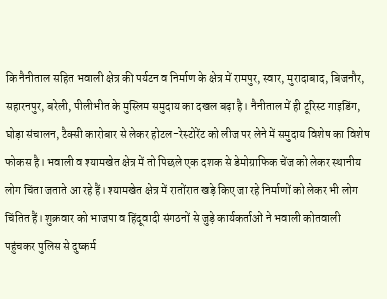कि नैनीताल सहित भवाली क्षेत्र की पर्यटन व निर्माण के क्षेत्र में रामपुर, स्वार, मुरादाबाद, बिजनौर, सहारनपुर, बरेली, पीलीभीत के मुस्लिम समुदाय का दखल बढ़ा है। नैनीताल में ही टूरिस्ट गाइडिंग, घोड़ा संचालन, टैक्सी कारोबार से लेकर होटल-रेस्टोरेंट को लीज पर लेने में समुदाय विशेष का विशेष फोकस है। भवाली व श्यामखेत क्षेत्र में तो पिछले एक दशक से डेमोग्राफिक चेंज को लेकर स्थानीय लोग चिंता जताते आ रहे हैं। श्यामखेत क्षेत्र में रातोंरात खड़े किए जा रहे निर्माणों को लेकर भी लोग चिंतित हैं। शुक्रवार को भाजपा व हिंदूवादी संगठनों से जुड़े कार्यकर्ताओं ने भवाली कोतवाली पहुंचकर पुलिस से दुष्कर्म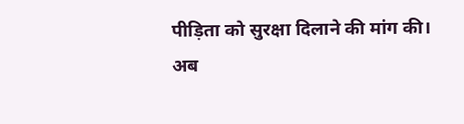पीड़िता को सुरक्षा दिलाने की मांग की।
अब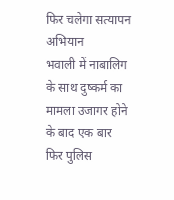फिर चलेगा सत्यापन अभियान
भवाली में नाबालिग के साथ दुष्कर्म का मामला उजागर होने के बाद एक बार फिर पुलिस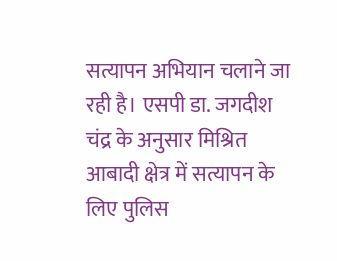सत्यापन अभियान चलाने जा रही है। एसपी डा. जगदीश चंद्र के अनुसार मिश्रित आबादी क्षेत्र में सत्यापन के लिए पुलिस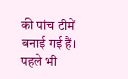की पांच टीमें बनाई गई हैं। पहले भी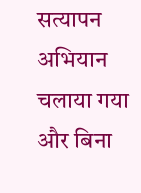सत्यापन अभियान चलाया गया और बिना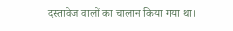दस्तावेज वालों का चालान किया गया था।